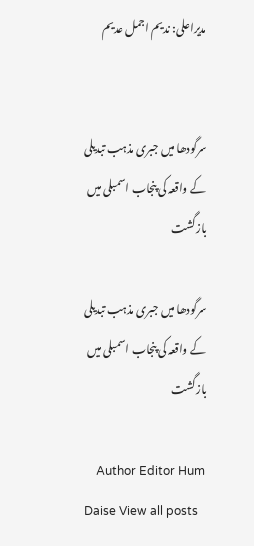مدیراعلی: ندیم اجمل عدیم


سرگودھا میں جبری مذہب تبدیلی کے واقعہ کی پنجاب اسمبلی میں بازگشت

سرگودھا میں جبری مذہب تبدیلی کے واقعہ کی پنجاب اسمبلی میں بازگشت

    Author Editor Hum Daise View all posts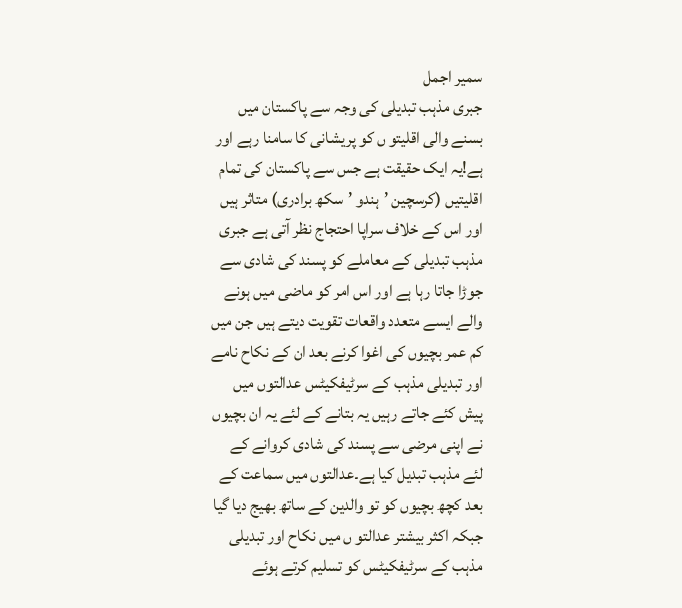سمیر اجمل
جبری مذہب تبدیلی کی وجہ سے پاکستان میں بسنے والی اقلیتو ں کو پریشانی کا سامنا رہے اور ہے!یہ ایک حقیقت ہے جس سے پاکستان کی تمام اقلیتیں (کرسچین ’ہندو ’سکھ برادری) متاثر ہیں اور اس کے خلاف سراپا احتجاج نظر آتی ہے جبری مذہب تبدیلی کے معاملے کو پسند کی شادی سے جوڑا جاتا رہا ہے اور اس امر کو ماضی میں ہونے والے ایسے متعدد واقعات تقویت دیتے ہیں جن میں کم عمر بچیوں کی اغوا کرنے بعد ان کے نکاح نامے اور تبدیلی مذہب کے سرٹیفکیٹس عدالتوں میں پیش کئے جاتے رہیں یہ بتانے کے لئے یہ ان بچیوں نے اپنی مرضی سے پسند کی شادی کروانے کے لئے مذہب تبدیل کیا ہے۔عدالتوں میں سماعت کے بعد کچھ بچیوں کو تو والدین کے ساتھ بھیج دیا گیا جبکہ اکثر بیشتر عدالتو ں میں نکاح اور تبدیلی مذہب کے سرٹیفکیٹس کو تسلیم کرتے ہوئے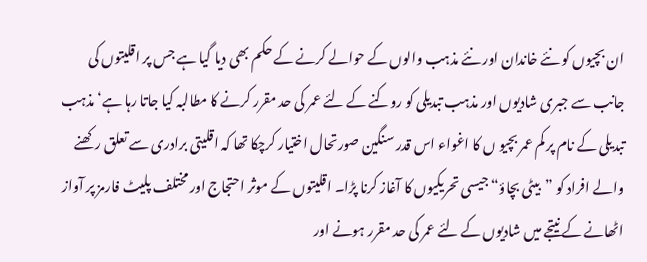ان بچیوں کو نئے خاندان اور نئے مذہب والوں کے حوالے کرنے کے حکم بھی دیا گیا ہے جس پر اقلیتوں کی جانب سے جبری شادیوں اور مذہب تبدیلی کو روکنے کے لئے عمر کی حد مقرر کرنے کا مطالبہ کیا جاتا رہا ہے‘ مذہب تبدیلی کے نام پر کم عمر بچیو ں کا اغواء اس قدر سنگین صورتحال اختیار کرچکا تھا کہ اقلیتی برادری سے تعلق رکھنے والے افراد کو ”بیٹی بچاؤ“ جیسی تحریکیوں کا آغاز کرنا پڑا۔ اقلیتوں کے موثر احتجاج اور مختلف پلیٹ فارمز پر آواز اٹھانے کے نیتجے میں شادیوں کے لئے عمر کی حد مقرر ہونے اور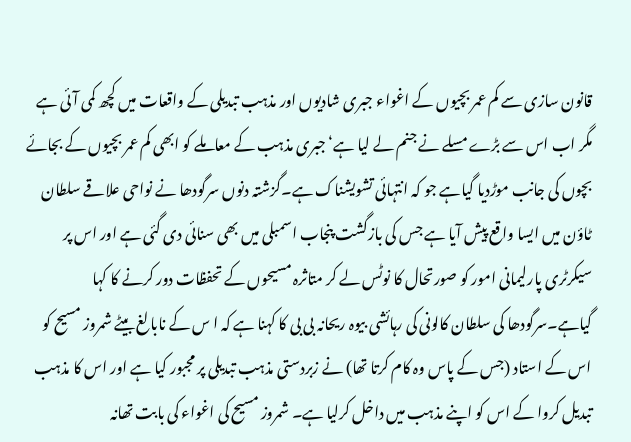قانون سازی سے کم عمر بچیوں کے اغواء جبری شادیوں اور مذہب تبدیلی کے واقعات میں کچھ کمی آئی ہے مگر اب اس سے بڑے مسلے نے جنم لے لیا ہے‘جبری مذہب کے معاملے کو ابھی کم عمر بچیوں کے بجائے بچوں کی جانب موڑدیا گیاہے جو کہ انتہائی تشویشناک ہے۔گزشتہ دنوں سرگودھا نے نواحی علاقے سلطان ٹاؤن میں ایسا واقع پیش آیا ہے جس کی بازگشت پنجاب اسمبلی میں بھی سنائی دی گئی ہے اور اس پر سیکرٹری پارلیمانی امور کو صورتحال کا نوٹس لے کر متاثرہ مسیحوں کے تحفظات دور کرنے کا کہا گیاہے۔سرگودھا کی سلطان کالونی کی رہائشی بیوہ ریحانہ بی بی کا کہنا ہے کہ ا س کے نابالغ بیٹے شمروز مسیح کو اس کے استاد (جس کے پاس وہ کام کرتا تھا) نے زبردستی مذہب تبدیلی پر مجبور کیا ہے اور اس کا مذہب تبدیل کروا کے اس کو اپنے مذہب میں داخل کرلیا ہے۔ شمروز مسیح کی اغواء کی بابت تھانہ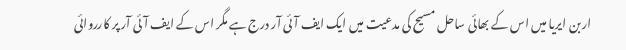اربن ایریا میں اس کے بھائی ساحل مسیح کی مدعیت میں ایک ایف آئی آر درج ہے مگر اس کے ایف آئی آر پر کارروائی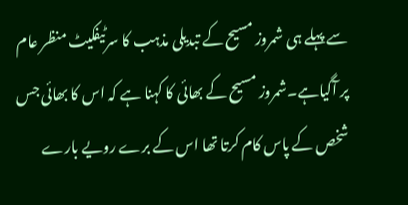سے پہلے ہی شمروز مسیح کے تبدیلی مذہب کا سرٹیفکیٹ منظر عام پر آگیاہے۔شمروز مسیح کے بھائی کا کہنا ہے کہ اس کا بھائی جس شخص کے پاس کام کرتا تھا اس کے برے رویے بارے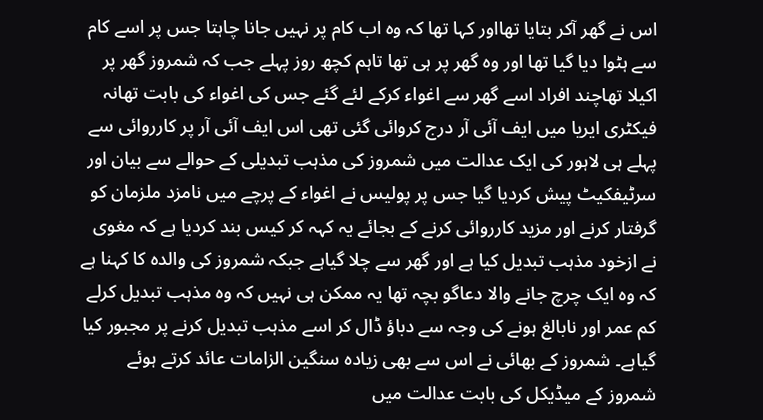اس نے گھر آکر بتایا تھااور کہا تھا کہ وہ اب کام پر نہیں جانا چاہتا جس پر اسے کام سے ہٹوا دیا گیا تھا اور وہ گھر پر ہی تھا تاہم کچھ روز پہلے جب کہ شمروز گھر پر اکیلا تھاچند افراد اسے گھر سے اغواء کرکے لئے گئے جس کی اغواء کی بابت تھانہ فیکٹری ایریا میں ایف آئی آر درج کروائی گئی تھی اس ایف آئی آر پر کارروائی سے پہلے ہی لاہور کی ایک عدالت میں شمروز کی مذہب تبدیلی کے حوالے سے بیان اور سرٹیفکیٹ پیش کردیا گیا جس پر پولیس نے اغواء کے پرچے میں نامزد ملزمان کو گرفتار کرنے اور مزید کارروائی کرنے کے بجائے یہ کہہ کر کیس بند کردیا ہے کہ مغوی نے ازخود مذہب تبدیل کیا ہے اور گھر سے چلا گیاہے جبکہ شمروز کی والدہ کا کہنا ہے کہ وہ ایک چرچ جانے والا دعاگو بچہ تھا یہ ممکن ہی نہیں کہ وہ مذہب تبدیل کرلے کم عمر اور نابالغ ہونے کی وجہ سے دباؤ ڈال کر اسے مذہب تبدیل کرنے پر مجبور کیا گیاہے۔ شمروز کے بھائی نے اس سے بھی زیادہ سنگین الزامات عائد کرتے ہوئے شمروز کے میڈیکل کی بابت عدالت میں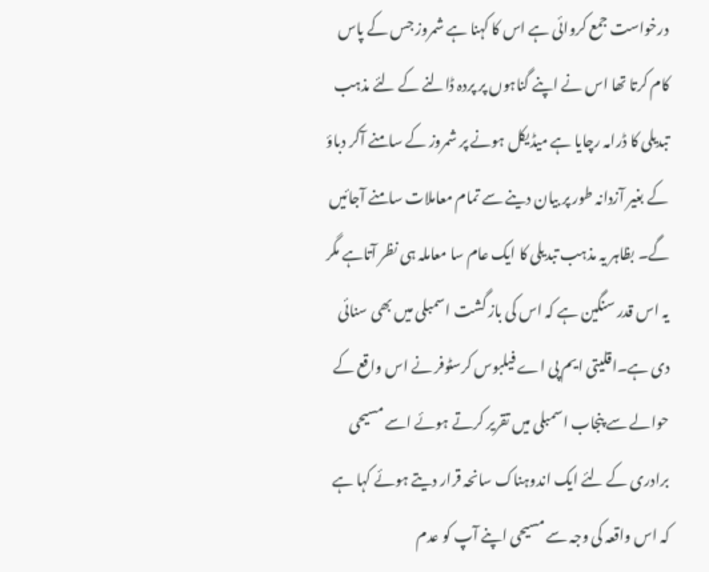درخواست جمع کروائی ہے اس کا کہنا ہے شمروز جس کے پاس کام کرتا تھا اس نے اپنے گناہوں پر پردہ ڈالنے کے لئے مذہب تبدیلی کا ڈرامہ رچایا ہے میڈیکل ہونے پر شمروز کے سامنے آکر دباؤ کے بغیر آزدانہ طور پر بیان دینے سے تمام معاملات سامنے آجائیں گے۔ بظاہر یہ مذہب تبدیلی کا ایک عام سا معاملہ ہی نظر آتاہے مگر یہ اس قدر سنگین ہے کہ اس کی باز گشت اسمبلی میں بھی سنائی دی ہے۔اقلیتی ایم پی اے فیلبوس کرسٹوفر نے اس واقع کے حوالے سے پنجاب اسمبلی میں تقریر کرتے ہوئے اسے مسیحی برادری کے لئے ایک اندوہناک سانحہ قرار دیتے ہوئے کہا ہے کہ اس واقعہ کی وجہ سے مسیحی اپنے آپ کو عدم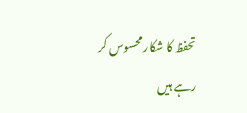تحفظ کا شکار محسوس کر رہے ہیں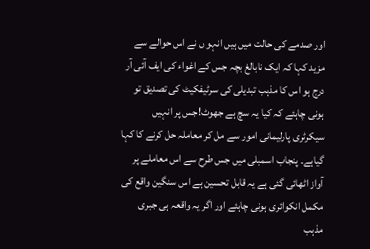اور صدمے کی حالت میں ہیں انہو ں نے اس حوالے سے مزید کہا کہ ایک نابالغ بچہ جس کے اغواء کی ایف آئی آر درج ہو اس کا مذہب تبدیلی کی سرٹیفکیٹ کی تصدیق تو ہونی چاہئے کہ کیا یہ سچ ہے جھوٹ!جس پر انہیں سیکرٹری پارلیمانی امور سے مل کر معاملہ حل کرنے کا کہا گیاہے۔ پنجاب اسمبلی میں جس طرح سے اس معاملے پر آواز اٹھائی گئی ہے یہ قابل تحسین ہے اس سنگین واقع کی مکمل انکوائری ہونی چاہئے اور اگر یہ واقعہ ہی جبری مذہب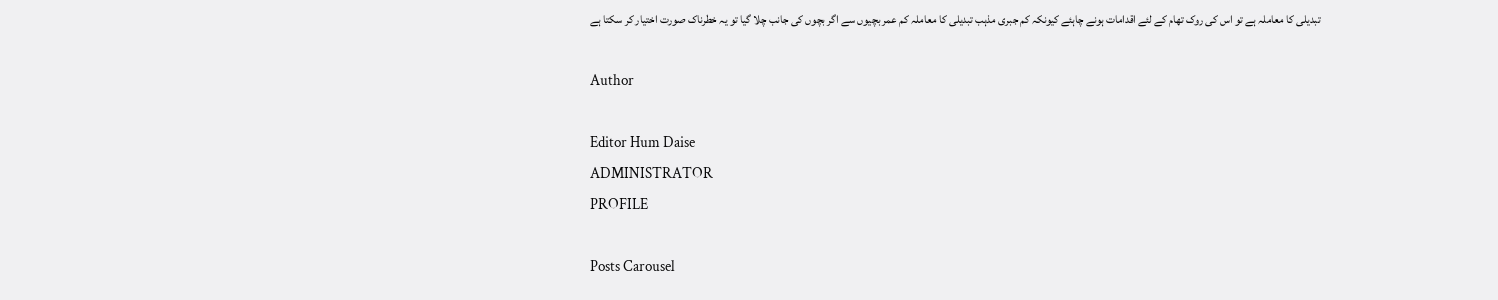تبدیلی کا معاملہ ہے تو اس کی روک تھام کے لئے اقدامات ہونے چاہئے کیونکہ کم جبری مذہب تبدیلی کا معاملہ کم عمر بچیوں سے اگر بچوں کی جانب چلا گیا تو یہ خطرناک صورت اختیار کر سکتا ہے

Author

Editor Hum Daise
ADMINISTRATOR
PROFILE

Posts Carousel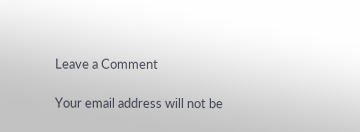Leave a Comment

Your email address will not be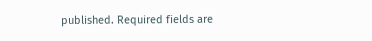published. Required fields are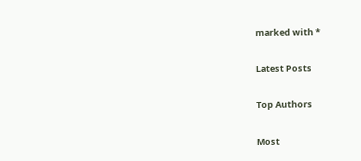marked with *

Latest Posts

Top Authors

Most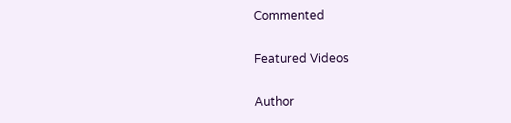Commented

Featured Videos

Author